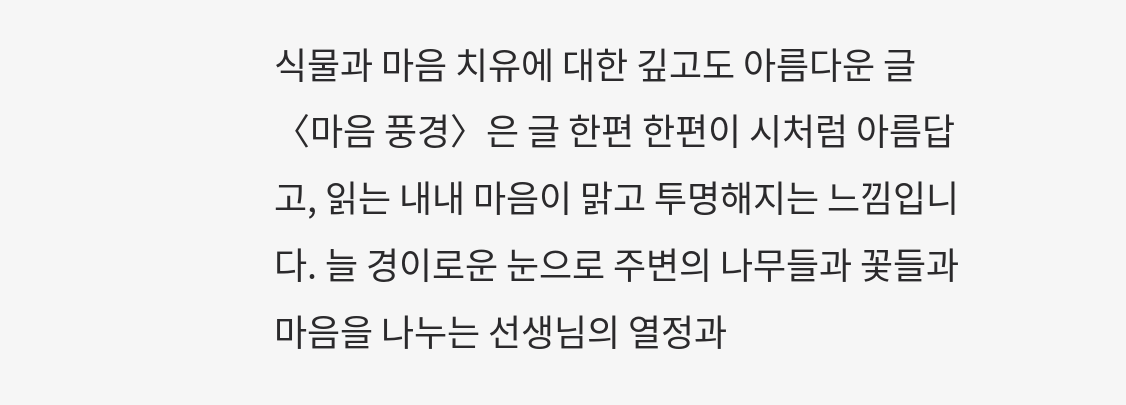식물과 마음 치유에 대한 깊고도 아름다운 글 〈마음 풍경〉은 글 한편 한편이 시처럼 아름답고, 읽는 내내 마음이 맑고 투명해지는 느낌입니다. 늘 경이로운 눈으로 주변의 나무들과 꽃들과 마음을 나누는 선생님의 열정과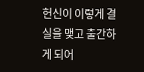헌신이 이렇게 결실을 맺고 출간하게 되어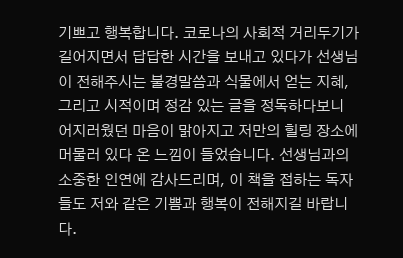기쁘고 행복합니다. 코로나의 사회적 거리두기가 길어지면서 답답한 시간을 보내고 있다가 선생님이 전해주시는 불경말씀과 식물에서 얻는 지혜, 그리고 시적이며 정감 있는 글을 정독하다보니 어지러웠던 마음이 맑아지고 저만의 힐링 장소에 머물러 있다 온 느낌이 들었습니다. 선생님과의 소중한 인연에 감사드리며, 이 책을 접하는 독자들도 저와 같은 기쁨과 행복이 전해지길 바랍니다.